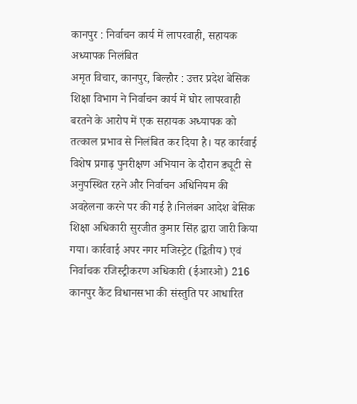कानपुर : निर्वाचन कार्य में लापरवाही, सहायक अध्यापक निलंबित
अमृत विचार, कानपुर, बिल्हौर : उत्तर प्रदेश बेसिक शिक्षा विभाग ने निर्वाचन कार्य में घोर लापरवाही बरतने के आरोप में एक सहायक अध्यापक को तत्काल प्रभाव से निलंबित कर दिया है। यह कार्रवाई विशेष प्रगाढ़ पुनरीक्षण अभियान के दौरान ड्यूटी से अनुपस्थित रहने और निर्वाचन अधिनियम की अवहेलना करने पर की गई है।निलंबन आदेश बेसिक शिक्षा अधिकारी सुरजीत कुमार सिंह द्वारा जारी किया गया। कार्रवाई अपर नगर मजिस्ट्रेट (द्वितीय) एवं निर्वाचक रजिस्ट्रीकरण अधिकारी (ईआरओ) 216 कानपुर कैंट विधानसभा की संस्तुति पर आधारित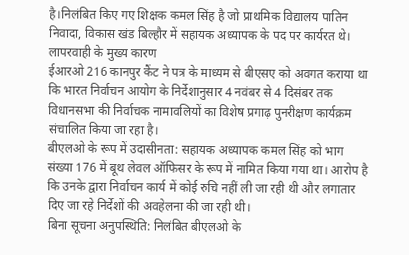है।निलंबित किए गए शिक्षक कमल सिंह है जो प्राथमिक विद्यालय पातिन निवादा, विकास खंड बिल्हौर में सहायक अध्यापक के पद पर कार्यरत थे।
लापरवाही के मुख्य कारण
ईआरओ 216 कानपुर कैंट ने पत्र के माध्यम से बीएसए को अवगत कराया था कि भारत निर्वाचन आयोग के निर्देशानुसार 4 नवंबर से 4 दिसंबर तक विधानसभा की निर्वाचक नामावलियों का विशेष प्रगाढ़ पुनरीक्षण कार्यक्रम संचालित किया जा रहा है।
बीएलओ के रूप में उदासीनता: सहायक अध्यापक कमल सिंह को भाग संख्या 176 में बूथ लेवल ऑफिसर के रूप में नामित किया गया था। आरोप है कि उनके द्वारा निर्वाचन कार्य में कोई रुचि नहीं ली जा रही थी और लगातार दिए जा रहे निर्देशों की अवहेलना की जा रही थी।
बिना सूचना अनुपस्थिति: निलंबित बीएलओ के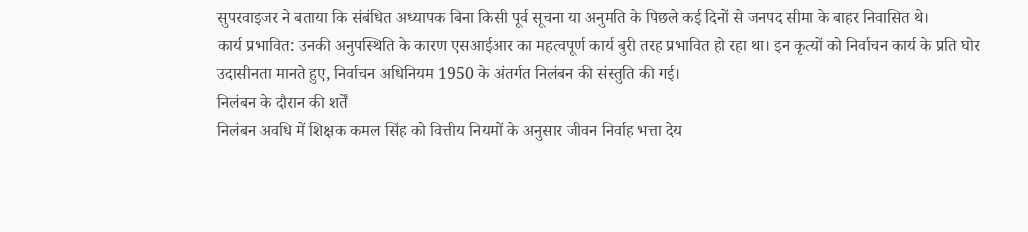सुपरवाइजर ने बताया कि संबंधित अध्यापक बिना किसी पूर्व सूचना या अनुमति के पिछले कई दिनों से जनपद सीमा के बाहर निवासित थे।
कार्य प्रभावित: उनकी अनुपस्थिति के कारण एसआईआर का महत्वपूर्ण कार्य बुरी तरह प्रभावित हो रहा था। इन कृत्यों को निर्वाचन कार्य के प्रति घोर उदासीनता मानते हुए, निर्वाचन अधिनियम 1950 के अंतर्गत निलंबन की संस्तुति की गई।
निलंबन के दौरान की शर्तें
निलंबन अवधि में शिक्षक कमल सिंह को वित्तीय नियमों के अनुसार जीवन निर्वाह भत्ता देय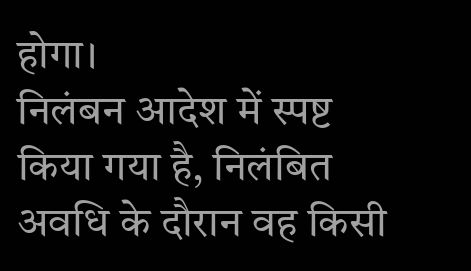होगा।
निलंबन आदेश में स्पष्ट किया गया है, निलंबित अवधि के दौरान वह किसी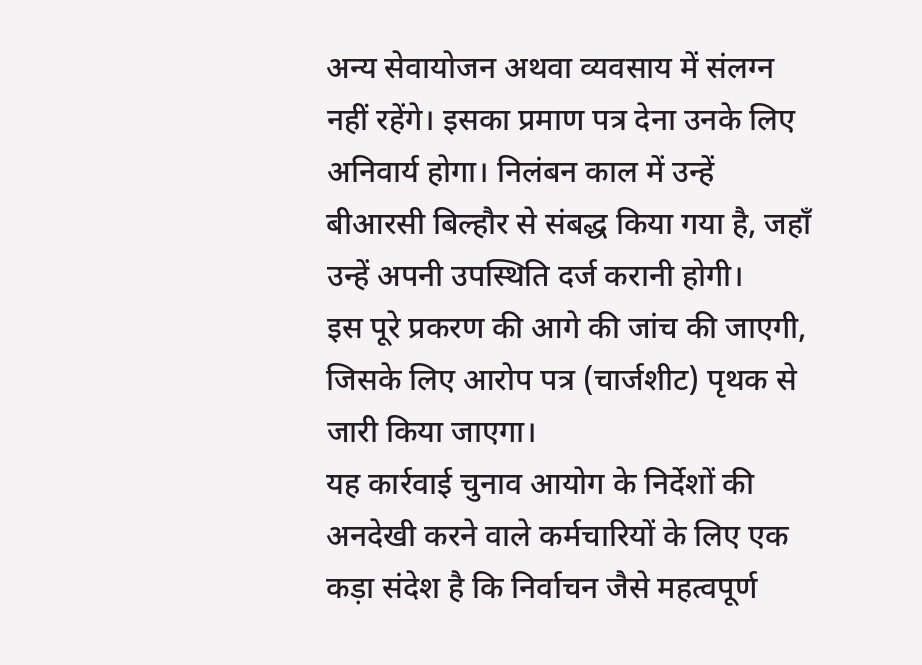अन्य सेवायोजन अथवा व्यवसाय में संलग्न नहीं रहेंगे। इसका प्रमाण पत्र देना उनके लिए अनिवार्य होगा। निलंबन काल में उन्हें बीआरसी बिल्हौर से संबद्ध किया गया है, जहाँ उन्हें अपनी उपस्थिति दर्ज करानी होगी।
इस पूरे प्रकरण की आगे की जांच की जाएगी, जिसके लिए आरोप पत्र (चार्जशीट) पृथक से जारी किया जाएगा।
यह कार्रवाई चुनाव आयोग के निर्देशों की अनदेखी करने वाले कर्मचारियों के लिए एक कड़ा संदेश है कि निर्वाचन जैसे महत्वपूर्ण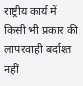राष्ट्रीय कार्य में किसी भी प्रकार की लापरवाही बर्दाश्त नहीं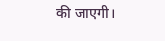की जाएगी।